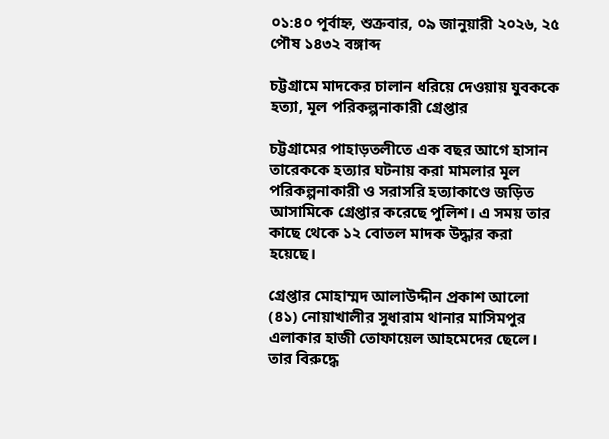০১:৪০ পূর্বাহ্ন, শুক্রবার, ০৯ জানুয়ারী ২০২৬, ২৫ পৌষ ১৪৩২ বঙ্গাব্দ

চট্টগ্রামে মাদকের চালান ধরিয়ে দেওয়ায় যুবককে হত্যা, মূল পরিকল্পনাকারী গ্রেপ্তার

চট্টগ্রামের পাহাড়তলীতে এক বছর আগে হাসান তারেককে হত্যার ঘটনায় করা মামলার মূল পরিকল্পনাকারী ও সরাসরি হত্যাকাণ্ডে জড়িত আসামিকে গ্রেপ্তার করেছে পুলিশ। এ সময় তার কাছে থেকে ১২ বোতল মাদক উদ্ধার করা হয়েছে।

গ্রেপ্তার মোহাম্মদ আলাউদ্দীন প্রকাশ আলো (৪১) নোয়াখালীর সুধারাম থানার মাসিমপুর এলাকার হাজী তোফায়েল আহমেদের ছেলে। তার বিরুদ্ধে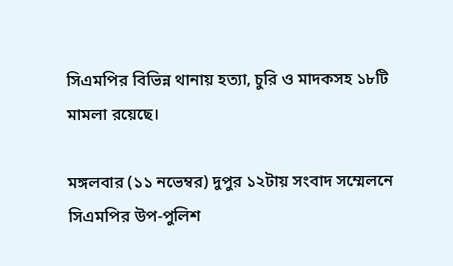সিএমপির বিভিন্ন থানায় হত্যা, চুরি ও মাদকসহ ১৮টি মামলা রয়েছে।

মঙ্গলবার (১১ নভেম্বর) দুপুর ১২টায় সংবাদ সম্মেলনে সিএমপির উপ-পুলিশ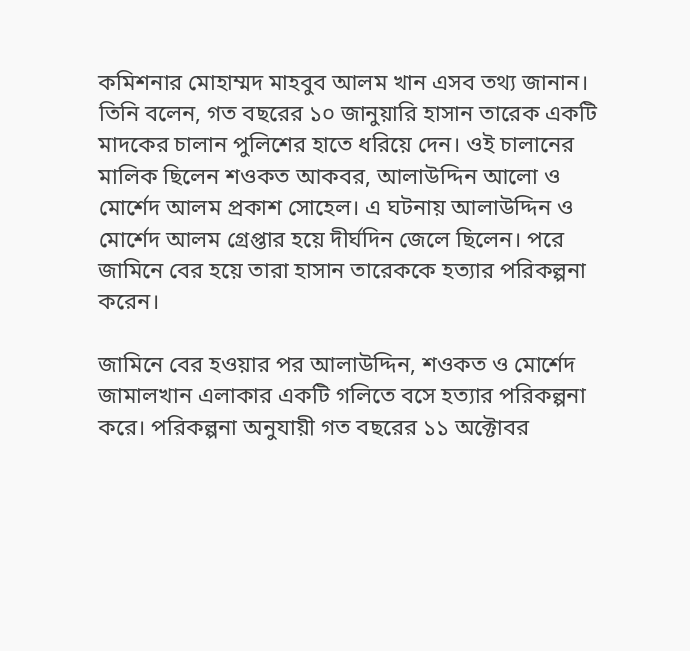কমিশনার মোহাম্মদ মাহবুব আলম খান এসব তথ্য জানান। তিনি বলেন, গত বছরের ১০ জানুয়ারি হাসান তারেক একটি মাদকের চালান পুলিশের হাতে ধরিয়ে দেন। ওই চালানের মালিক ছিলেন শওকত আকবর, আলাউদ্দিন আলো ও মোর্শেদ আলম প্রকাশ সোহেল। এ ঘটনায় আলাউদ্দিন ও মোর্শেদ আলম গ্রেপ্তার হয়ে দীর্ঘদিন জেলে ছিলেন। পরে জামিনে বের হয়ে তারা হাসান তারেককে হত্যার পরিকল্পনা করেন।

জামিনে বের হওয়ার পর আলাউদ্দিন, শওকত ও মোর্শেদ জামালখান এলাকার একটি গলিতে বসে হত্যার পরিকল্পনা করে। পরিকল্পনা অনুযায়ী গত বছরের ১১ অক্টোবর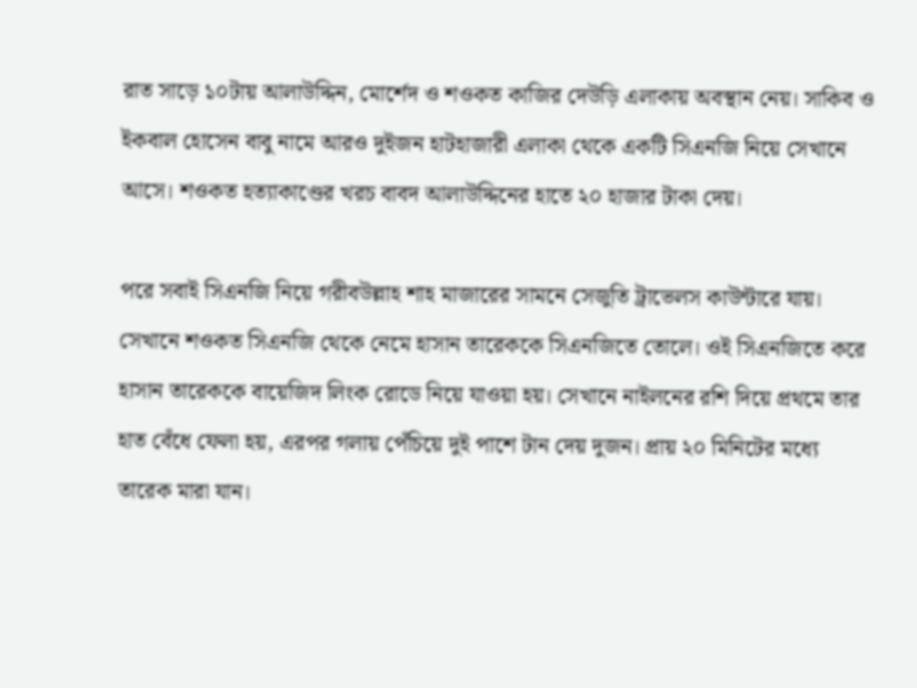রাত সাড়ে ১০টায় আলাউদ্দিন, মোর্শেদ ও শওকত কাজির দেউড়ি এলাকায় অবস্থান নেয়। সাকিব ও ইকবাল হোসেন বাবু নামে আরও দুইজন হাটহাজারী এলাকা থেকে একটি সিএনজি নিয়ে সেখানে আসে। শওকত হত্যাকাণ্ডের খরচ বাবদ আলাউদ্দিনের হাতে ২০ হাজার টাকা দেয়।

পরে সবাই সিএনজি নিয়ে গরীবউল্লাহ শাহ মাজারের সামনে সেজুতি ট্রাভেলস কাউন্টারে যায়। সেখানে শওকত সিএনজি থেকে নেমে হাসান তারেককে সিএনজিতে তোলে। ওই সিএনজিতে করে হাসান তারেককে বায়েজিদ লিংক রোডে নিয়ে যাওয়া হয়। সেখানে নাইলনের রশি দিয়ে প্রথমে তার হাত বেঁধে ফেলা হয়, এরপর গলায় পেঁচিয়ে দুই পাশে টান দেয় দুজন। প্রায় ২০ মিনিটের মধ্যে তারেক মারা যান।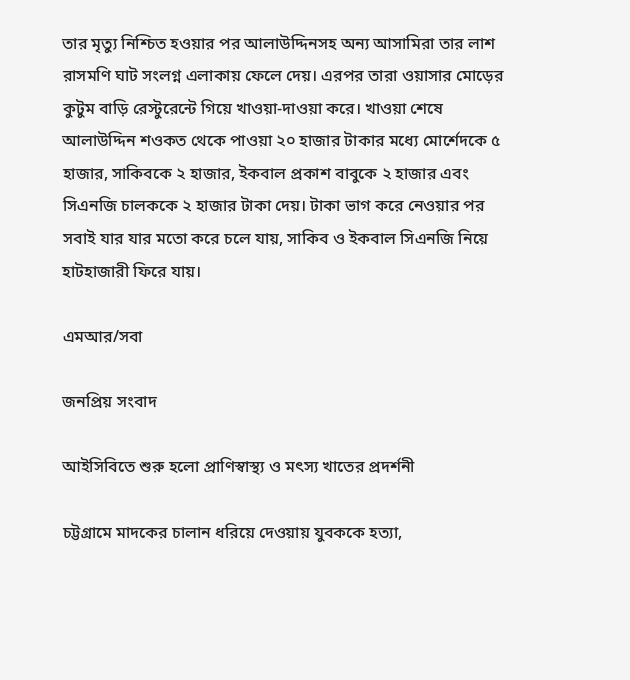তার মৃত্যু নিশ্চিত হওয়ার পর আলাউদ্দিনসহ অন্য আসামিরা তার লাশ রাসমণি ঘাট সংলগ্ন এলাকায় ফেলে দেয়। এরপর তারা ওয়াসার মোড়ের কুটুম বাড়ি রেস্টুরেন্টে গিয়ে খাওয়া-দাওয়া করে। খাওয়া শেষে আলাউদ্দিন শওকত থেকে পাওয়া ২০ হাজার টাকার মধ্যে মোর্শেদকে ৫ হাজার, সাকিবকে ২ হাজার, ইকবাল প্রকাশ বাবুকে ২ হাজার এবং সিএনজি চালককে ২ হাজার টাকা দেয়। টাকা ভাগ করে নেওয়ার পর সবাই যার যার মতো করে চলে যায়, সাকিব ও ইকবাল সিএনজি নিয়ে হাটহাজারী ফিরে যায়।

এমআর/সবা

জনপ্রিয় সংবাদ

আইসিবিতে শুরু হলো প্রাণিস্বাস্থ্য ও মৎস্য খাতের প্রদর্শনী

চট্টগ্রামে মাদকের চালান ধরিয়ে দেওয়ায় যুবককে হত্যা,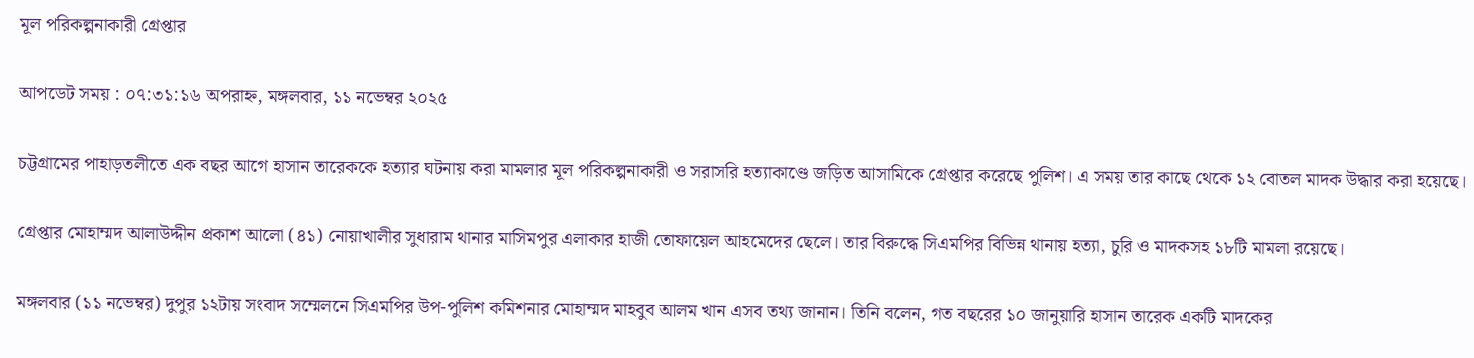মূল পরিকল্পনাকারী গ্রেপ্তার

আপডেট সময় : ০৭:৩১:১৬ অপরাহ্ন, মঙ্গলবার, ১১ নভেম্বর ২০২৫

চট্টগ্রামের পাহাড়তলীতে এক বছর আগে হাসান তারেককে হত্যার ঘটনায় করা মামলার মূল পরিকল্পনাকারী ও সরাসরি হত্যাকাণ্ডে জড়িত আসামিকে গ্রেপ্তার করেছে পুলিশ। এ সময় তার কাছে থেকে ১২ বোতল মাদক উদ্ধার করা হয়েছে।

গ্রেপ্তার মোহাম্মদ আলাউদ্দীন প্রকাশ আলো (৪১) নোয়াখালীর সুধারাম থানার মাসিমপুর এলাকার হাজী তোফায়েল আহমেদের ছেলে। তার বিরুদ্ধে সিএমপির বিভিন্ন থানায় হত্যা, চুরি ও মাদকসহ ১৮টি মামলা রয়েছে।

মঙ্গলবার (১১ নভেম্বর) দুপুর ১২টায় সংবাদ সম্মেলনে সিএমপির উপ-পুলিশ কমিশনার মোহাম্মদ মাহবুব আলম খান এসব তথ্য জানান। তিনি বলেন, গত বছরের ১০ জানুয়ারি হাসান তারেক একটি মাদকের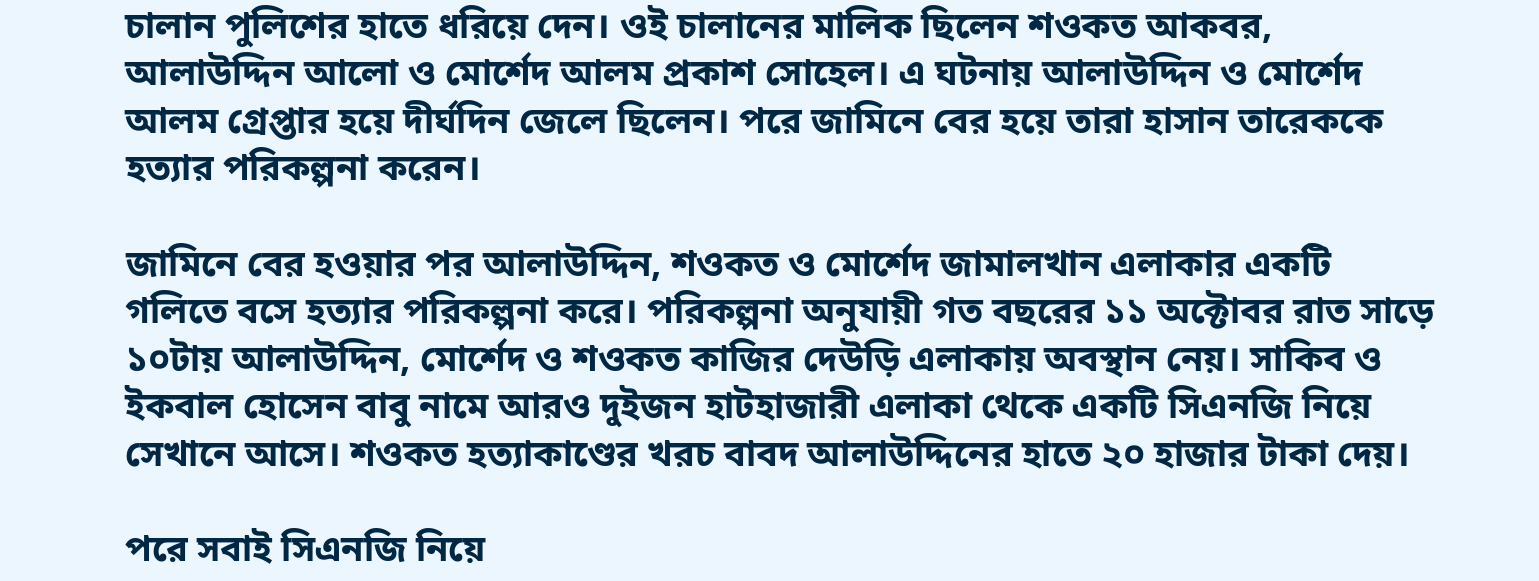চালান পুলিশের হাতে ধরিয়ে দেন। ওই চালানের মালিক ছিলেন শওকত আকবর, আলাউদ্দিন আলো ও মোর্শেদ আলম প্রকাশ সোহেল। এ ঘটনায় আলাউদ্দিন ও মোর্শেদ আলম গ্রেপ্তার হয়ে দীর্ঘদিন জেলে ছিলেন। পরে জামিনে বের হয়ে তারা হাসান তারেককে হত্যার পরিকল্পনা করেন।

জামিনে বের হওয়ার পর আলাউদ্দিন, শওকত ও মোর্শেদ জামালখান এলাকার একটি গলিতে বসে হত্যার পরিকল্পনা করে। পরিকল্পনা অনুযায়ী গত বছরের ১১ অক্টোবর রাত সাড়ে ১০টায় আলাউদ্দিন, মোর্শেদ ও শওকত কাজির দেউড়ি এলাকায় অবস্থান নেয়। সাকিব ও ইকবাল হোসেন বাবু নামে আরও দুইজন হাটহাজারী এলাকা থেকে একটি সিএনজি নিয়ে সেখানে আসে। শওকত হত্যাকাণ্ডের খরচ বাবদ আলাউদ্দিনের হাতে ২০ হাজার টাকা দেয়।

পরে সবাই সিএনজি নিয়ে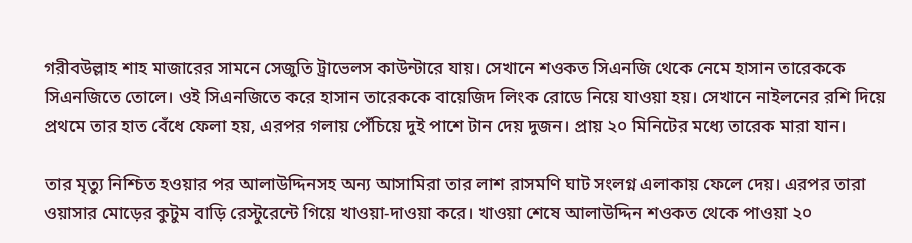গরীবউল্লাহ শাহ মাজারের সামনে সেজুতি ট্রাভেলস কাউন্টারে যায়। সেখানে শওকত সিএনজি থেকে নেমে হাসান তারেককে সিএনজিতে তোলে। ওই সিএনজিতে করে হাসান তারেককে বায়েজিদ লিংক রোডে নিয়ে যাওয়া হয়। সেখানে নাইলনের রশি দিয়ে প্রথমে তার হাত বেঁধে ফেলা হয়, এরপর গলায় পেঁচিয়ে দুই পাশে টান দেয় দুজন। প্রায় ২০ মিনিটের মধ্যে তারেক মারা যান।

তার মৃত্যু নিশ্চিত হওয়ার পর আলাউদ্দিনসহ অন্য আসামিরা তার লাশ রাসমণি ঘাট সংলগ্ন এলাকায় ফেলে দেয়। এরপর তারা ওয়াসার মোড়ের কুটুম বাড়ি রেস্টুরেন্টে গিয়ে খাওয়া-দাওয়া করে। খাওয়া শেষে আলাউদ্দিন শওকত থেকে পাওয়া ২০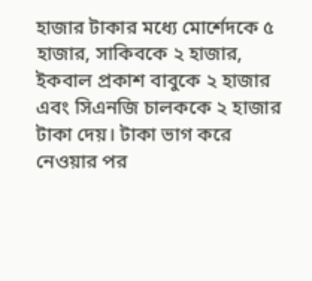হাজার টাকার মধ্যে মোর্শেদকে ৫ হাজার, সাকিবকে ২ হাজার, ইকবাল প্রকাশ বাবুকে ২ হাজার এবং সিএনজি চালককে ২ হাজার টাকা দেয়। টাকা ভাগ করে নেওয়ার পর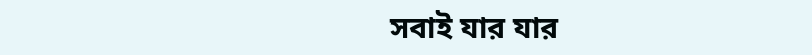সবাই যার যার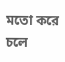মতো করে চলে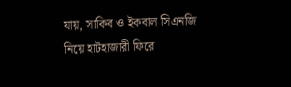যায়, সাকিব ও ইকবাল সিএনজি নিয়ে হাটহাজারী ফিরে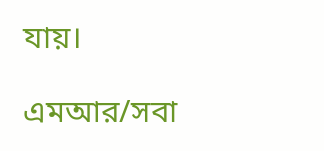যায়।

এমআর/সবা